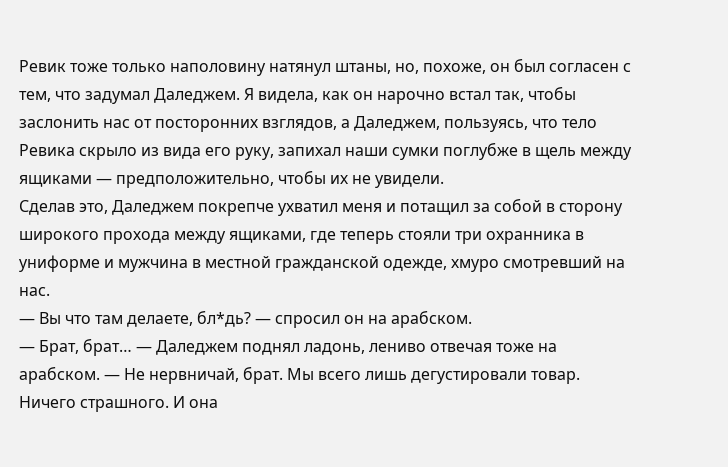Ревик тоже только наполовину натянул штаны, но, похоже, он был согласен с тем, что задумал Даледжем. Я видела, как он нарочно встал так, чтобы заслонить нас от посторонних взглядов, а Даледжем, пользуясь, что тело Ревика скрыло из вида его руку, запихал наши сумки поглубже в щель между ящиками — предположительно, чтобы их не увидели.
Сделав это, Даледжем покрепче ухватил меня и потащил за собой в сторону широкого прохода между ящиками, где теперь стояли три охранника в униформе и мужчина в местной гражданской одежде, хмуро смотревший на нас.
— Вы что там делаете, бл*дь? — спросил он на арабском.
— Брат, брат… — Даледжем поднял ладонь, лениво отвечая тоже на арабском. — Не нервничай, брат. Мы всего лишь дегустировали товар. Ничего страшного. И она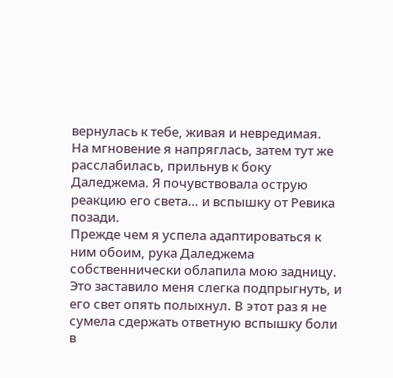вернулась к тебе, живая и невредимая.
На мгновение я напряглась, затем тут же расслабилась, прильнув к боку Даледжема. Я почувствовала острую реакцию его света… и вспышку от Ревика позади.
Прежде чем я успела адаптироваться к ним обоим, рука Даледжема собственнически облапила мою задницу. Это заставило меня слегка подпрыгнуть, и его свет опять полыхнул. В этот раз я не сумела сдержать ответную вспышку боли в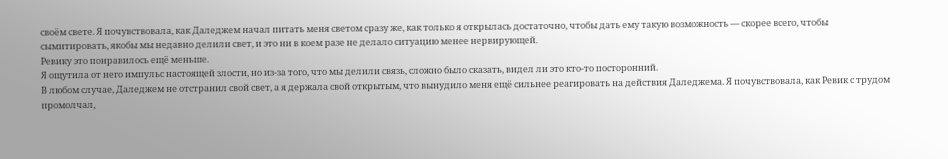своём свете. Я почувствовала, как Даледжем начал питать меня светом сразу же, как только я открылась достаточно, чтобы дать ему такую возможность — скорее всего, чтобы сымитировать, якобы мы недавно делили свет, и это ни в коем разе не делало ситуацию менее нервирующей.
Ревику это понравилось ещё меньше.
Я ощутила от него импульс настоящей злости, но из-за того, что мы делили связь, сложно было сказать, видел ли это кто-то посторонний.
В любом случае, Даледжем не отстранил свой свет, а я держала свой открытым, что вынудило меня ещё сильнее реагировать на действия Даледжема. Я почувствовала, как Ревик с трудом промолчал,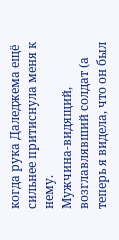когда рука Даледжема ещё сильнее притиснула меня к нему.
Мужчина-видящий, возглавлявший солдат (а теперь я видела, что он был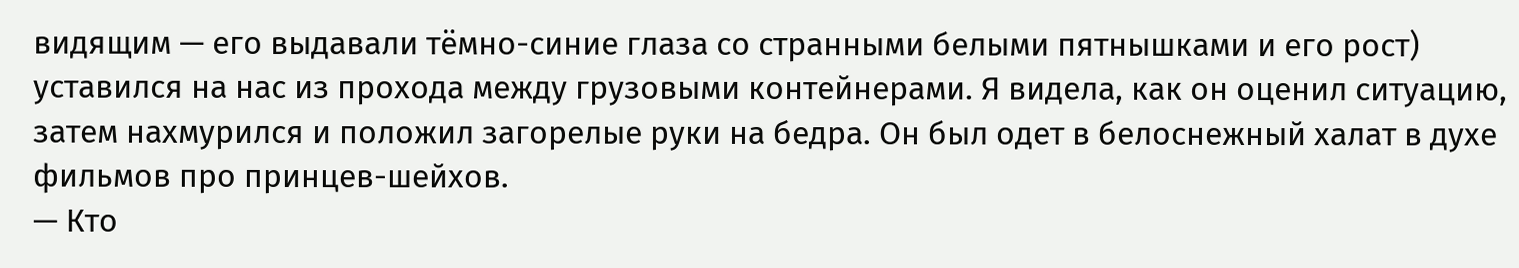видящим — его выдавали тёмно-синие глаза со странными белыми пятнышками и его рост) уставился на нас из прохода между грузовыми контейнерами. Я видела, как он оценил ситуацию, затем нахмурился и положил загорелые руки на бедра. Он был одет в белоснежный халат в духе фильмов про принцев-шейхов.
— Кто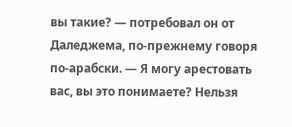вы такие? — потребовал он от Даледжема, по-прежнему говоря по-арабски. — Я могу арестовать вас, вы это понимаете? Нельзя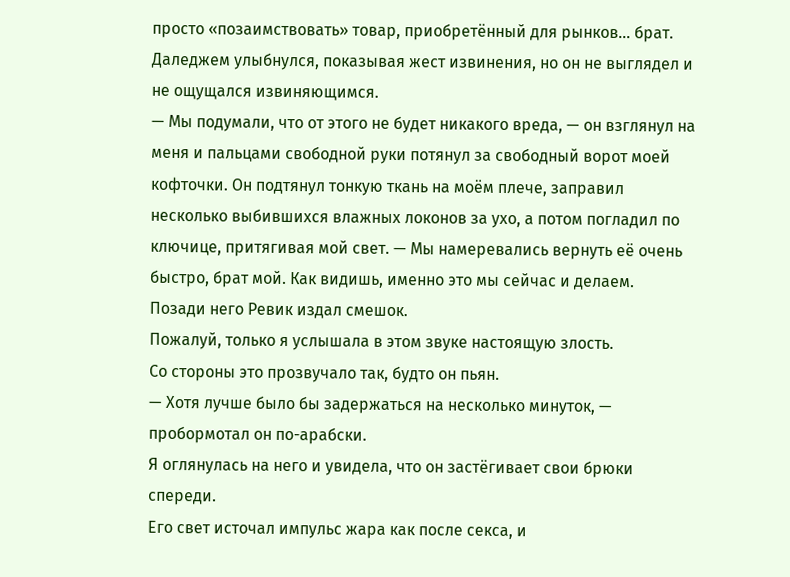просто «позаимствовать» товар, приобретённый для рынков… брат.
Даледжем улыбнулся, показывая жест извинения, но он не выглядел и не ощущался извиняющимся.
— Мы подумали, что от этого не будет никакого вреда, — он взглянул на меня и пальцами свободной руки потянул за свободный ворот моей кофточки. Он подтянул тонкую ткань на моём плече, заправил несколько выбившихся влажных локонов за ухо, а потом погладил по ключице, притягивая мой свет. — Мы намеревались вернуть её очень быстро, брат мой. Как видишь, именно это мы сейчас и делаем.
Позади него Ревик издал смешок.
Пожалуй, только я услышала в этом звуке настоящую злость.
Со стороны это прозвучало так, будто он пьян.
— Хотя лучше было бы задержаться на несколько минуток, — пробормотал он по-арабски.
Я оглянулась на него и увидела, что он застёгивает свои брюки спереди.
Его свет источал импульс жара как после секса, и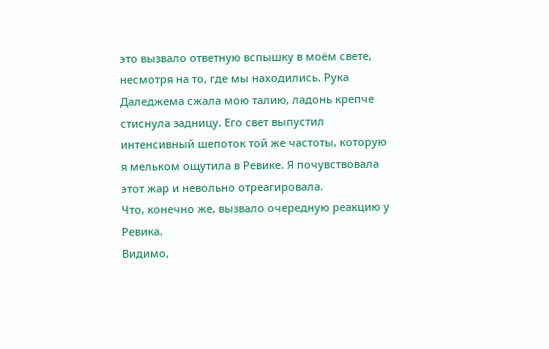это вызвало ответную вспышку в моём свете, несмотря на то, где мы находились. Рука Даледжема сжала мою талию, ладонь крепче стиснула задницу. Его свет выпустил интенсивный шепоток той же частоты, которую я мельком ощутила в Ревике. Я почувствовала этот жар и невольно отреагировала.
Что, конечно же, вызвало очередную реакцию у Ревика.
Видимо,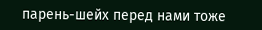парень-шейх перед нами тоже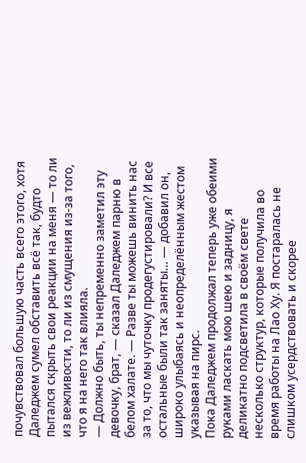почувствовал большую часть всего этого, хотя Даледжем сумел обставить всё так, будто пытался скрыть свои реакции на меня — то ли из вежливости, то ли из смущения из-за того, что я на него так влияла.
— Должно быть, ты непременно заметил эту девочку, брат, — сказал Даледжем парню в белом халате. — Разве ты можешь винить нас за то, что мы чуточку продегустировали? И все остальные были так заняты… — добавил он, широко улыбаясь и неопределённым жестом указывая на пирс.
Пока Даледжем продолжал теперь уже обеими руками ласкать мою шею и задницу, я деликатно подсветила в своём свете несколько структур, которые получила во время работы на Лао Ху. Я постаралась не слишком усердствовать и скорее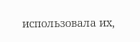использовала их,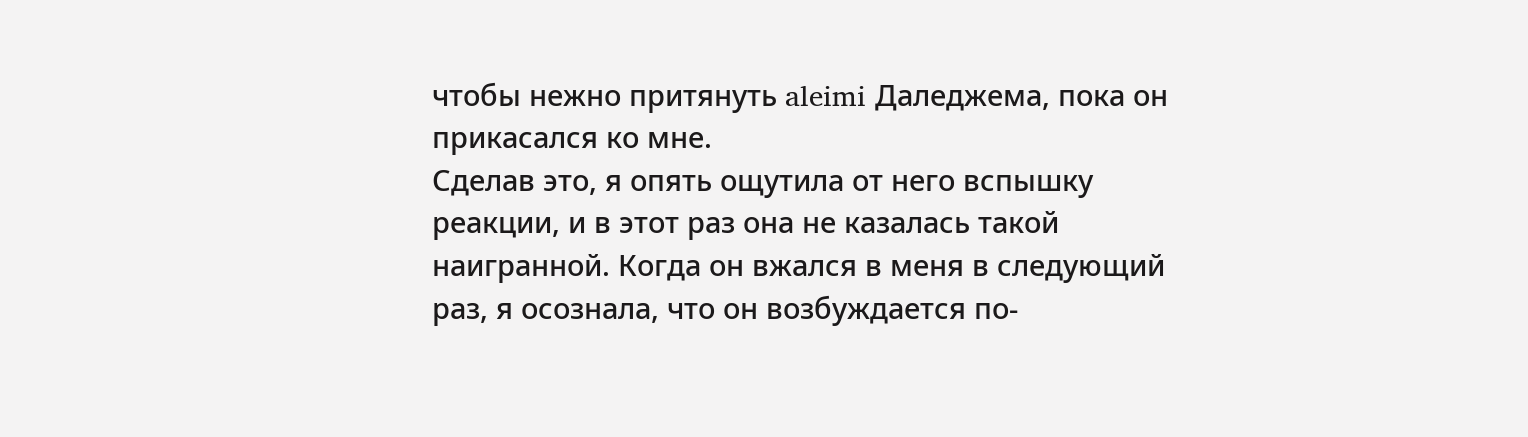чтобы нежно притянуть aleimi Даледжема, пока он прикасался ко мне.
Сделав это, я опять ощутила от него вспышку реакции, и в этот раз она не казалась такой наигранной. Когда он вжался в меня в следующий раз, я осознала, что он возбуждается по-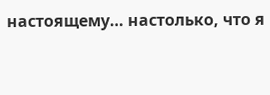настоящему… настолько, что я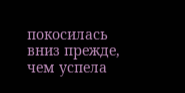покосилась вниз прежде, чем успела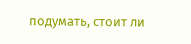подумать, стоит ли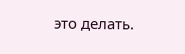это делать.